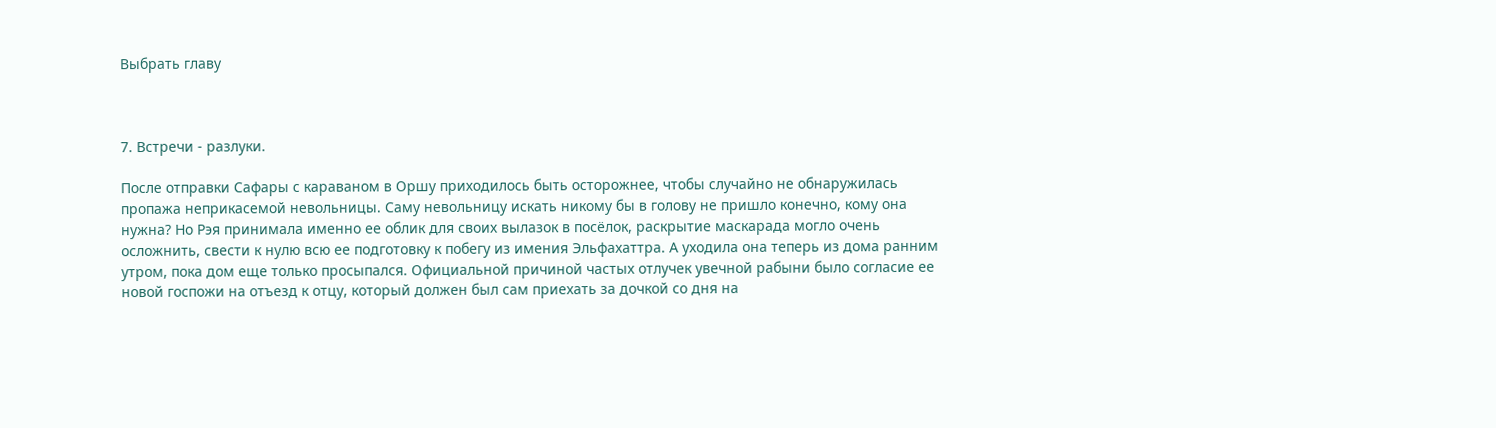Выбрать главу



7. Встречи - разлуки.

После отправки Сафары с караваном в Оршу приходилось быть осторожнее, чтобы cлучайно не обнаружилась пропажа неприкасемой невольницы. Саму невольницу искать никому бы в голову не пришло конечно, кому она нужна? Но Рэя принимала именно ее облик для своих вылазок в посёлок, раскрытие маскарада могло очень осложнить, свести к нулю всю ее подготовку к побегу из имения Эльфахаттра. А уходила она теперь из дома ранним утром, пока дом еще только просыпался. Официальной причиной частых отлучек увечной рабыни было согласие ее новой госпожи на отъезд к отцу, который должен был сам приехать за дочкой со дня на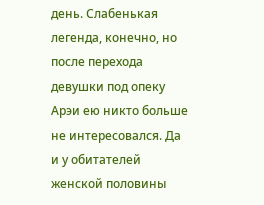день. Слабенькая легенда, конечно, но после перехода девушки под опеку Арэи ею никто больше не интересовался. Да и у обитателей женской половины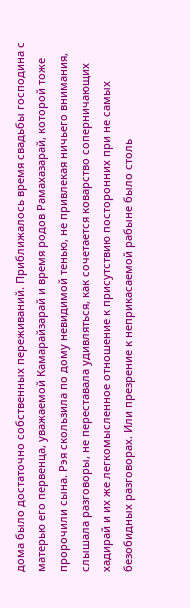дома было достаточно собственных переживаний. Приближалось время свадьбы господина с матерью его первенца, уважаемой Камарайзарай и время родов Рамахазарай, которой тоже пророчили сына. Рэя скользила по дому невидимой тенью, не привлекая ничьего внимания, слышала разговоры, не переставала удивляться, как сочетается коварство соперничающих хадирай и их же легкомысленное отношение к присутствию посторонних при не самых безобидных разговорах. Или презрение к неприкасаемой рабыне было столь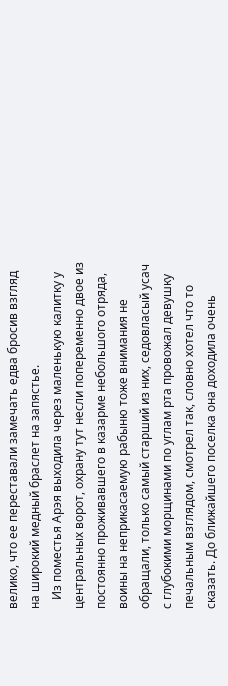велико, что ее переставали замечать едва бросив взгляд на широкий медный браслет на запястье.
   Из поместья Арэя выходила через маленькую калитку у центральных ворот, охрану тут несли попеременно двое из постоянно проживавшего в казарме небольшого отряда, воины на неприкасаемую рабыню тоже внимания не обращали, только самый старший из них, седовласый усач с глубокими морщинами по углам рта провожал девушку печальным взглядом, смотрел так, словно хотел что то сказать. До ближайшего поселка она доходила очень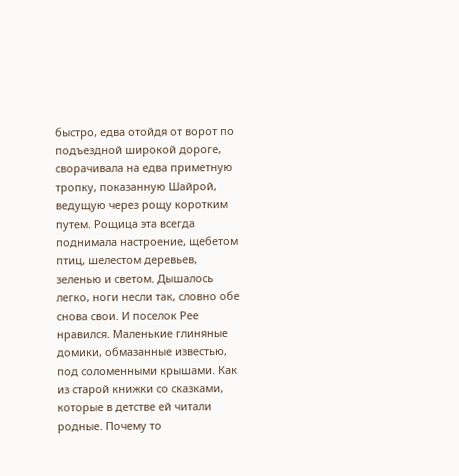быстро, едва отойдя от ворот по подъездной широкой дороге, сворачивала на едва приметную тропку, показанную Шайрой, ведущую через рощу коротким путем. Рощица эта всегда поднимала настроение, щебетом птиц, шелестом деревьев, зеленью и светом. Дышалось легко, ноги несли так, словно обе снова свои. И поселок Рее нравился. Маленькие глиняные домики, обмазанные известью, под соломенными крышами. Как из старой книжки со сказками, которые в детстве ей читали родные. Почему то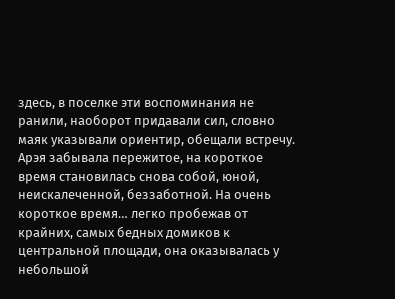здесь, в поселке эти воспоминания не ранили, наоборот придавали сил, словно маяк указывали ориентир, обещали встречу. Арэя забывала пережитое, на короткое время становилась снова собой, юной, неискалеченной, беззаботной. На очень короткое время… легко пробежав от крайних, самых бедных домиков к центральной площади, она оказывалась у небольшой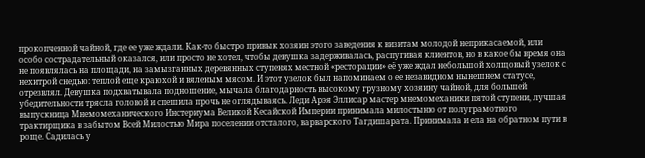прокопченной чайной, где ее уже ждали. Как-то быстро привык хозяин этого заведения к визитам молодой неприкасаемой, или особо сострадательный оказался, или просто не хотел, чтобы девушка задерживалась, распугивая клиентов, но в какое бы время она не появлялась на площади, на замызганных деревянных ступенях местной «ресторации» её уже ждал небольшой холщовый узелок с нехитрой снедью: теплой еще краюхой и вяленым мясом. И этот узелок был напоминаем о ее незавидном нынешнем статусе, отрезвлял. Девушка подхватывала подношение, мычала благодарность высокому грузному хозяину чайной, для большей убедительности трясла головой и спешила прочь не оглядываясь. Леди Арэя Эллисар мастер мнемомеханики пятой ступени, лучшая выпускница Мнемомеханического Инстериума Великой Кесайской Империи принимала милостыню от полуграмотного трактирщика в забытом Всей Милостью Мира поселении отсталого, варварского Тагдишарата. Принимала и ела на обратном пути в роще. Садилась у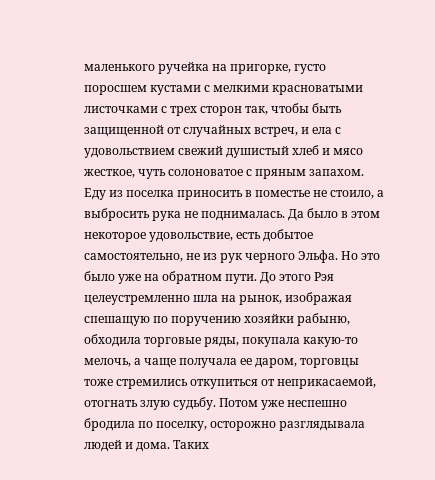маленького ручейка на пригорке, густо поросшем кустами с мелкими красноватыми листочками с трех сторон так, чтобы быть защищенной от случайных встреч, и ела с удовольствием свежий душистый хлеб и мясо жесткое, чуть солоноватое с пряным запахом. Еду из поселка приносить в поместье не стоило, а выбросить рука не поднималась. Да было в этом некоторое удовольствие, есть добытое самостоятельно, не из рук черного Эльфа. Но это было уже на обратном пути. До этого Рэя целеустремленно шла на рынок, изображая спешащую по поручению хозяйки рабыню, обходила торговые ряды, покупала какую-то мелочь, а чаще получала ее даром, торговцы тоже стремились откупиться от неприкасаемой, отогнать злую судьбу. Потом уже неспешно бродила по поселку, осторожно разглядывала людей и дома. Таких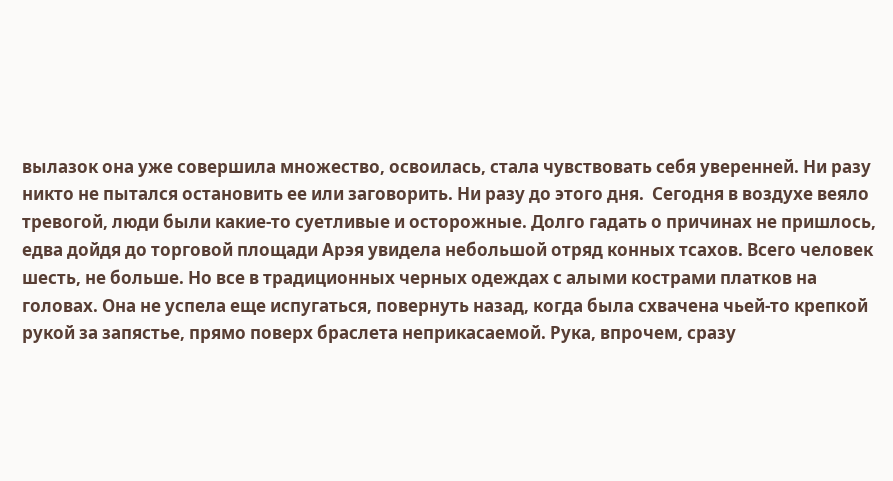вылазок она уже совершила множество, освоилась, стала чувствовать себя уверенней. Ни разу никто не пытался остановить ее или заговорить. Ни разу до этого дня.  Сегодня в воздухе веяло тревогой, люди были какие-то суетливые и осторожные. Долго гадать о причинах не пришлось, едва дойдя до торговой площади Арэя увидела небольшой отряд конных тсахов. Всего человек шесть, не больше. Но все в традиционных черных одеждах с алыми кострами платков на головах. Она не успела еще испугаться, повернуть назад, когда была схвачена чьей-то крепкой рукой за запястье, прямо поверх браслета неприкасаемой. Рука, впрочем, сразу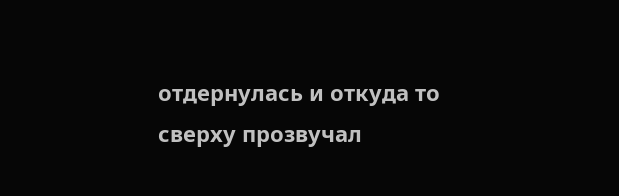отдернулась и откуда то сверху прозвучал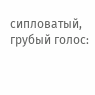сипловатый, грубый голос: